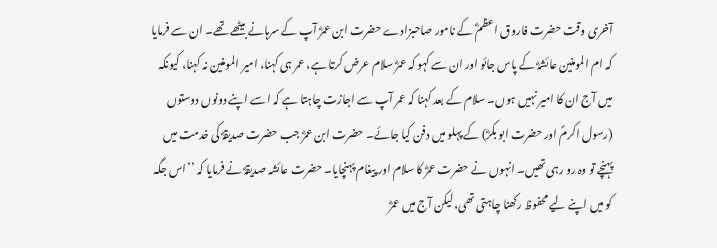آخری وقت حضرت فاروق اعظمؓ کے نامور صاحبزادے حضرت ابن عمرؓ آپ کے سرہانے بیٹھے تھے۔ ان سے فرمایا کہ ام المومنین عائشہؓ کے پاس جائو اور ان سے کہو کہ عمرؓ سلام عرض کرتا ہے، عمر ہی کہنا، امیر المومنین نہ کہنا، کیونکہ میں آج ان کا امیر نہیں ہوں۔ سلام کے بعد کہنا کہ عمر آپ سے اجازت چاہتا ہے کہ اسے اپنے دونوں دوستوں (رسول اکرمؐ اور حضرت ابو بکرؓ) کے پہلو میں دفن کیا جائے۔ حضرت ابن عمرؓ جب حضرت صدیقہؓ کی خدمت میں پہنچے تو وہ رو رہی تھیں۔ انہوں نے حضرت عمرؓ کا سلام اور پیغام پہنچایا۔ حضرت عائشہ صدیقہؓ نے فرمایا کہ ’’اس جگہ کو میں اپنے لیے محفوظ رکھنا چاہتی تھی، لیکن آج میں عمرؓ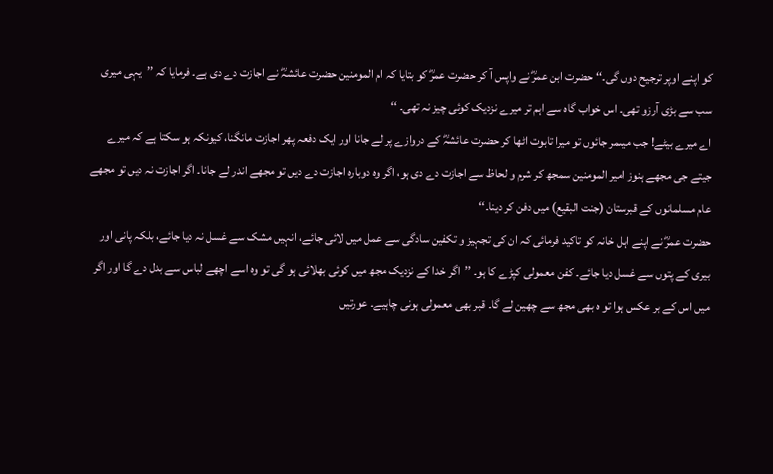کو اپنے اوپر ترجیح دوں گی۔‘‘ حضرت ابن عمرؓ نے واپس آ کر حضرت عمرؓ کو بتایا کہ ام المومنین حضرت عائشہؓ نے اجازت دے دی ہے۔ فرمایا کہ ’’یہی میری سب سے بڑی آرزو تھی۔ اس خواب گاہ سے اہم تر میرے نزدیک کوئی چیز نہ تھی۔ ‘‘
اے میرے بیٹے! جب میںمر جائوں تو میرا تابوت اٹھا کر حضرت عائشہؓ کے دروازے پر لے جانا اور ایک دفعہ پھر اجازت مانگنا، کیونکہ ہو سکتا ہے کہ میرے جیتے جی مجھے ہنوز امیر المومنین سمجھ کر شرم و لحاظ سے اجازت دے دی ہو، اگر وہ دوبارہ اجازت دے دیں تو مجھے اندر لے جانا۔ اگر اجازت نہ دیں تو مجھے عام مسلمانوں کے قبرستان (جنت البقیع) میں دفن کر دینا۔‘‘
حضرت عمرؓ نے اپنے اہل خانہ کو تاکید فرمائی کہ ان کی تجہیز و تکفین سادگی سے عمل میں لائی جائے، انہیں مشک سے غسل نہ دیا جائے، بلکہ پانی اور بیری کے پتوں سے غسل دیا جائے۔ کفن معمولی کپڑے کا ہو۔ ’’اگر خدا کے نزدیک مجھ میں کوئی بھلائی ہو گی تو وہ اسے اچھے لباس سے بدل دے گا اور اگر میں اس کے بر عکس ہوا تو ہ بھی مجھ سے چھین لے گا۔ قبر بھی معمولی ہونی چاہیے۔ عورتیں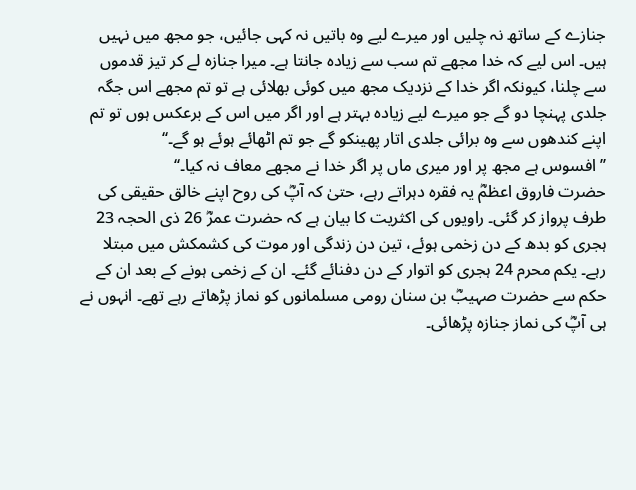جنازے کے ساتھ نہ چلیں اور میرے لیے وہ باتیں نہ کہی جائیں، جو مجھ میں نہیں ہیں۔ اس لیے کہ خدا مجھے تم سب سے زیادہ جانتا ہے۔ میرا جنازہ لے کر تیز قدموں سے چلنا، کیونکہ اگر خدا کے نزدیک مجھ میں کوئی بھلائی ہے تو تم مجھے اس جگہ جلدی پہنچا دو گے جو میرے لیے زیادہ بہتر ہے اور اگر میں اس کے برعکس ہوں تو تم اپنے کندھوں سے وہ برائی جلدی اتار پھینکو گے جو تم اٹھائے ہوئے ہو گے۔‘‘
’’افسوس ہے مجھ پر اور میری ماں پر اگر خدا نے مجھے معاف نہ کیا۔‘‘
حضرت فاروق اعظمؓ یہ فقرہ دہراتے رہے، حتیٰ کہ آپؓ کی روح اپنے خالق حقیقی کی طرف پرواز کر گئی۔ راویوں کی اکثریت کا بیان ہے کہ حضرت عمرؓ 26 ذی الحجہ 23 ہجری کو بدھ کے دن زخمی ہوئے، تین دن زندگی اور موت کی کشمکش میں مبتلا رہے۔ یکم محرم 24 ہجری کو اتوار کے دن دفنائے گئے۔ ان کے زخمی ہونے کے بعد ان کے حکم سے حضرت صہیبؓ بن سنان رومی مسلمانوں کو نماز پڑھاتے رہے تھے۔ انہوں نے ہی آپؓ کی نماز جنازہ پڑھائی۔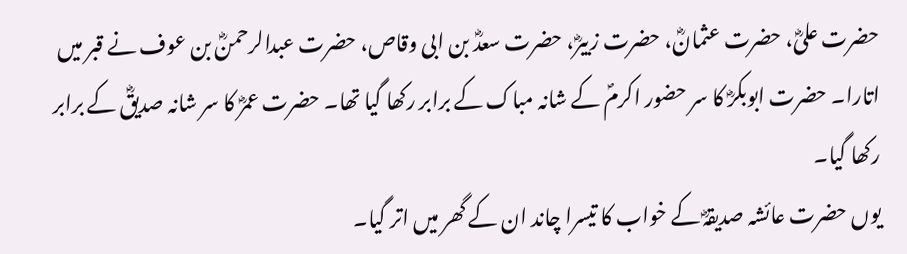حضرت علیؓ، حضرت عثمانؓ، حضرت زبیرؓ، حضرت سعدؓ بن ابی وقاص، حضرت عبدالرحمنؓ بن عوف نے قبر میں اتارا۔ حضرت ابوبکرؓ کا سر حضور اکرمؐ کے شانہ مباک کے برابر رکھا گیا تھا۔ حضرت عمرؓ کا سر شانہ صدیقؓ کے برابر رکھا گیا۔
یوں حضرت عائشہ صدیقہؓ کے خواب کا تیسرا چاند ان کے گھر میں اتر گیا۔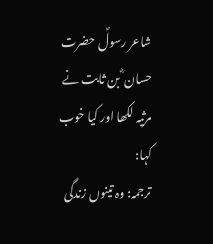شاعر رسولؐ حضرت حسان ؓ بن ثابت نے مرثیہ لکھا اور کیا خوب کہا:
ترجمہ: وہ تینوں زندگی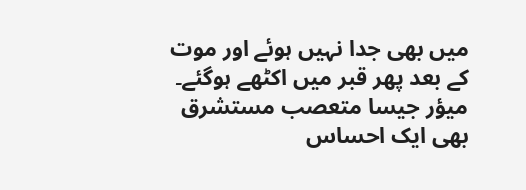میں بھی جدا نہیں ہوئے اور موت کے بعد پھر قبر میں اکٹھے ہوگئے۔
میؤر جیسا متعصب مستشرق بھی ایک احساس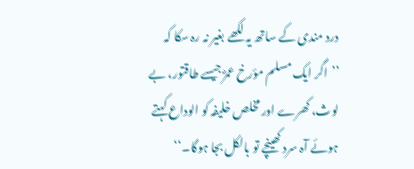درد مندی کے ساتھ یہ لکھے بغیر نہ رہ سکا کہ ’’اگر ایک مسلم مؤرخ عمرؓ جیسے طاقتور، بے لوث، کھرے اور مخلص خلیفہ کو الوداع کہتے ہوئے آہ سرد کھینچے تو بالکل بجا ہوگا۔‘‘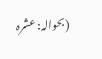(بحوالہ: عشرہ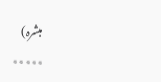مبشرہ)
٭٭٭٭٭